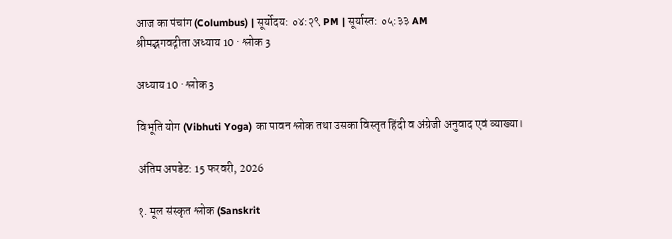आज का पंचांग (Columbus) | सूर्योदय: ०४:२९ PM | सूर्यास्त: ०५:३३ AM
श्रीमद्भगवद्गीता अध्याय 10 · श्लोक 3

अध्याय 10 · श्लोक 3

विभूति योग (Vibhuti Yoga) का पावन श्लोक तथा उसका विस्तृत हिंदी व अंग्रेजी अनुवाद एवं व्याख्या।

अंतिम अपडेट: 15 फरवरी, 2026

१. मूल संस्कृत श्लोक (Sanskrit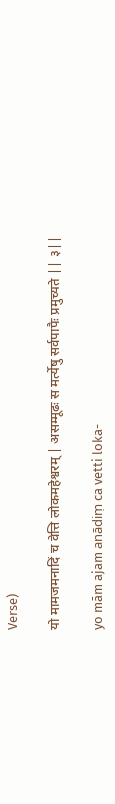Verse)

यो मामजमनादिं च वेत्ति लोकमहेश्वरम् | असम्मूढः स मर्त्येषु सर्वपापैः प्रमुच्यते || ३||

yo mām ajam anādiṃ ca vetti loka-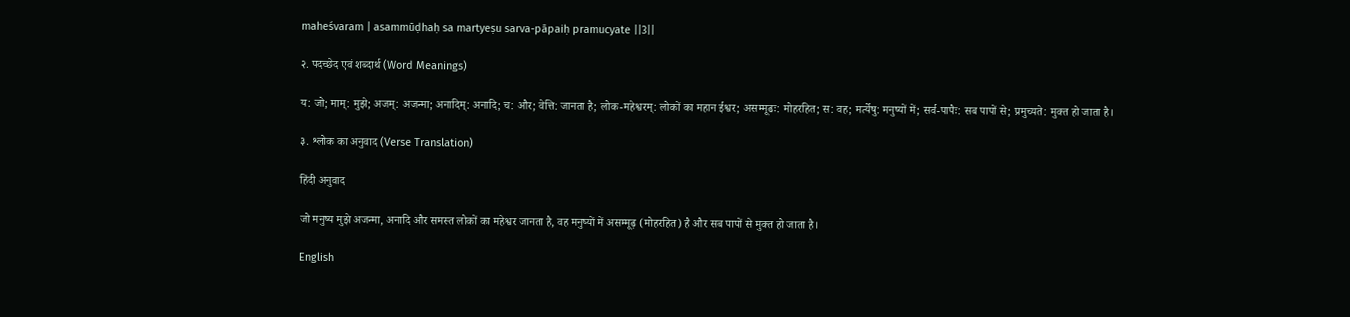maheśvaram | asammūḍhaḥ sa martyeṣu sarva-pāpaiḥ pramucyate ||3||

२. पदच्छेद एवं शब्दार्थ (Word Meanings)

य: जो; माम्: मुझे; अजम्: अजन्मा; अनादिम्: अनादि; च: और; वेत्ति: जानता है; लोक-महेश्वरम्: लोकों का महान ईश्वर; असम्मूढः: मोहरहित; स: वह; मर्त्येषु: मनुष्यों में; सर्व-पापैः: सब पापों से; प्रमुच्यते: मुक्त हो जाता है।

३. श्लोक का अनुवाद (Verse Translation)

हिंदी अनुवाद

जो मनुष्य मुझे अजन्मा, अनादि और समस्त लोकों का महेश्वर जानता है, वह मनुष्यों में असम्मूढ़ (मोहरहित) है और सब पापों से मुक्त हो जाता है।

English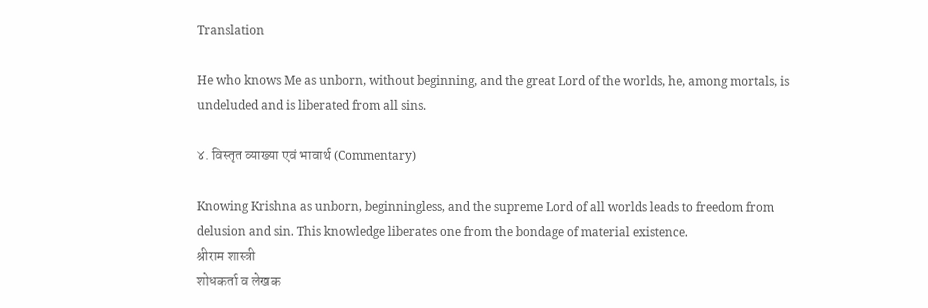Translation

He who knows Me as unborn, without beginning, and the great Lord of the worlds, he, among mortals, is undeluded and is liberated from all sins.

४. विस्तृत व्याख्या एवं भावार्थ (Commentary)

Knowing Krishna as unborn, beginningless, and the supreme Lord of all worlds leads to freedom from delusion and sin. This knowledge liberates one from the bondage of material existence.
श्रीराम शास्त्री
शोधकर्ता व लेखक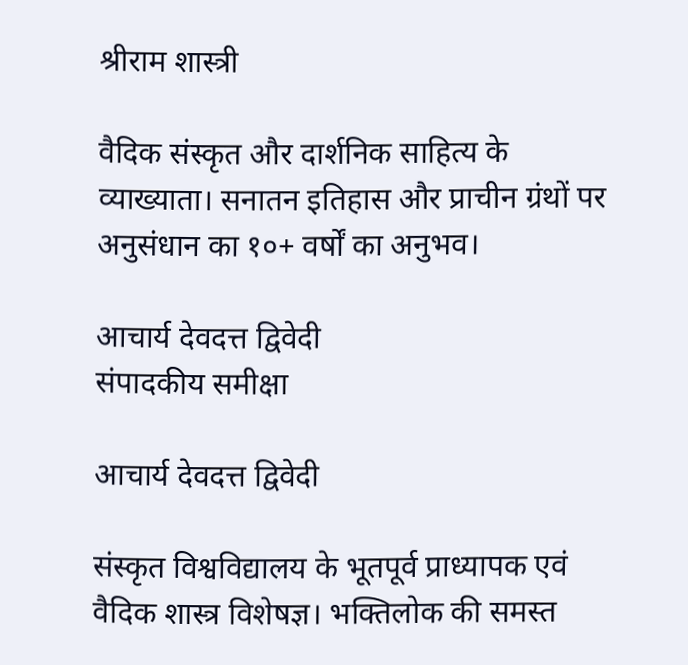श्रीराम शास्त्री

वैदिक संस्कृत और दार्शनिक साहित्य के व्याख्याता। सनातन इतिहास और प्राचीन ग्रंथों पर अनुसंधान का १०+ वर्षों का अनुभव।

आचार्य देवदत्त द्विवेदी
संपादकीय समीक्षा

आचार्य देवदत्त द्विवेदी

संस्कृत विश्वविद्यालय के भूतपूर्व प्राध्यापक एवं वैदिक शास्त्र विशेषज्ञ। भक्तिलोक की समस्त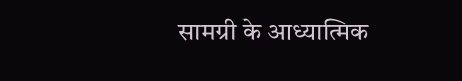सामग्री के आध्यात्मिक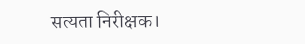सत्यता निरीक्षक।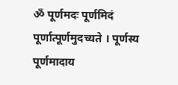ॐ पूर्णमदः पूर्णमिदं पूर्णात्पूर्णमुदच्यते । पूर्णस्य पूर्णमादाय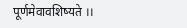पूर्णमेवावशिष्यते ।।